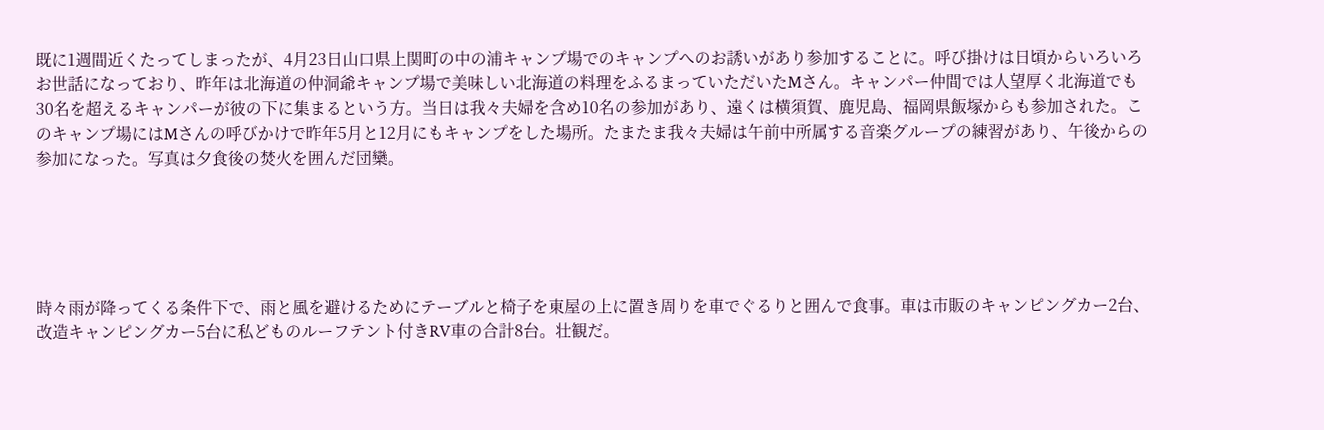既に1週間近くたってしまったが、4月23日山口県上関町の中の浦キャンプ場でのキャンプへのお誘いがあり参加することに。呼び掛けは日頃からいろいろお世話になっており、昨年は北海道の仲洞爺キャンプ場で美味しい北海道の料理をふるまっていただいたMさん。キャンパー仲間では人望厚く北海道でも30名を超えるキャンパーが彼の下に集まるという方。当日は我々夫婦を含め10名の参加があり、遠くは横須賀、鹿児島、福岡県飯塚からも参加された。このキャンプ場にはMさんの呼びかけで昨年5月と12月にもキャンプをした場所。たまたま我々夫婦は午前中所属する音楽グループの練習があり、午後からの参加になった。写真は夕食後の焚火を囲んだ団欒。





時々雨が降ってくる条件下で、雨と風を避けるためにテーブルと椅子を東屋の上に置き周りを車でぐるりと囲んで食事。車は市販のキャンピングカー2台、改造キャンピングカー5台に私どものルーフテント付きRV車の合計8台。壮観だ。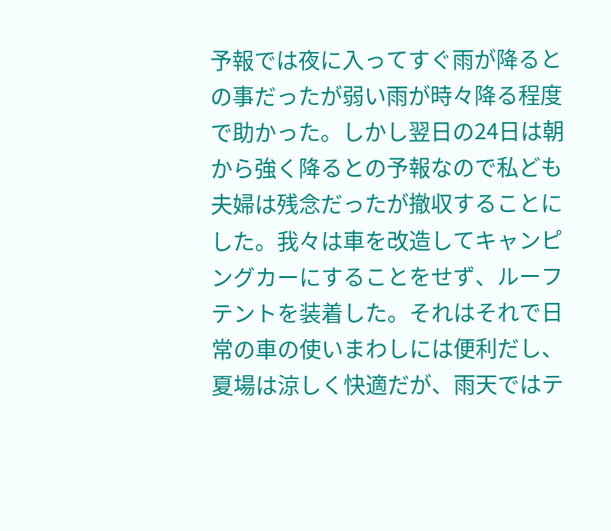予報では夜に入ってすぐ雨が降るとの事だったが弱い雨が時々降る程度で助かった。しかし翌日の24日は朝から強く降るとの予報なので私ども夫婦は残念だったが撤収することにした。我々は車を改造してキャンピングカーにすることをせず、ルーフテントを装着した。それはそれで日常の車の使いまわしには便利だし、夏場は涼しく快適だが、雨天ではテ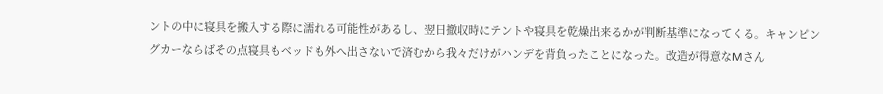ントの中に寝具を搬入する際に濡れる可能性があるし、翌日撤収時にテントや寝具を乾燥出来るかが判断基準になってくる。キャンピングカーならばその点寝具もベッドも外へ出さないで済むから我々だけがハンデを背負ったことになった。改造が得意なMさん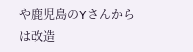や鹿児島のYさんからは改造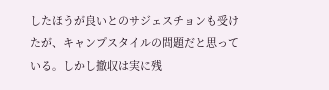したほうが良いとのサジェスチョンも受けたが、キャンプスタイルの問題だと思っている。しかし撤収は実に残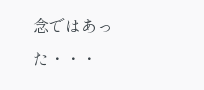念ではあった・・・